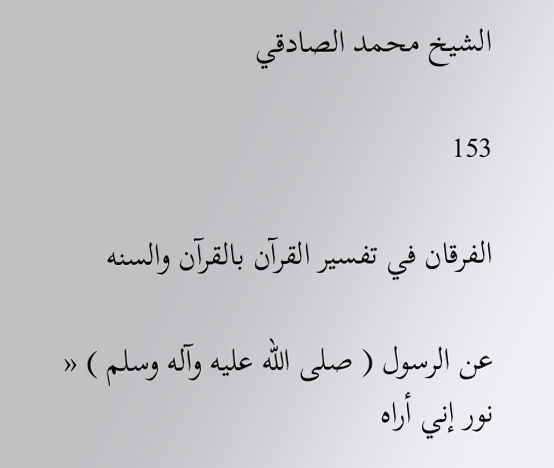الشيخ محمد الصادقي

153

الفرقان في تفسير القرآن بالقرآن والسنه

عن الرسول ( صلى اللّه عليه وآله وسلم ) « نور إني أراه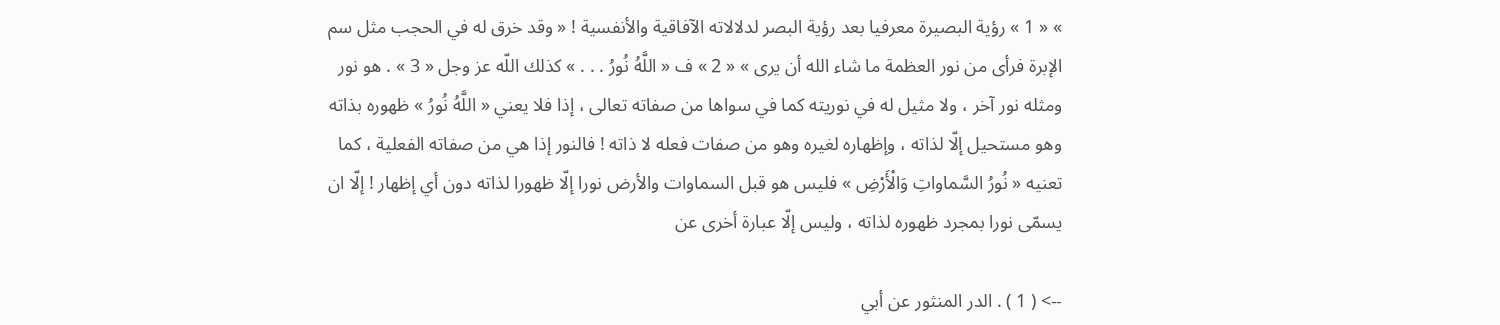» « 1 » رؤية البصيرة معرفيا بعد رؤية البصر لدلالاته الآفاقية والأنفسية ! « وقد خرق له في الحجب مثل سم الإبرة فرأى من نور العظمة ما شاء الله أن يرى » « 2 » ف « اللَّهُ نُورُ . . . » كذلك اللّه عز وجل « 3 » . هو نور ومثله نور آخر ، ولا مثيل له في نوريته كما في سواها من صفاته تعالى ، إذا فلا يعني « اللَّهُ نُورُ » ظهوره بذاته وهو مستحيل إلّا لذاته ، وإظهاره لغيره وهو من صفات فعله لا ذاته ! فالنور إذا هي من صفاته الفعلية ، كما تعنيه « نُورُ السَّماواتِ وَالْأَرْضِ » فليس هو قبل السماوات والأرض نورا إلّا ظهورا لذاته دون أي إظهار ! إلّا ان يسمّى نورا بمجرد ظهوره لذاته ، وليس إلّا عبارة أخرى عن

--> ( 1 ) . الدر المنثور عن أبي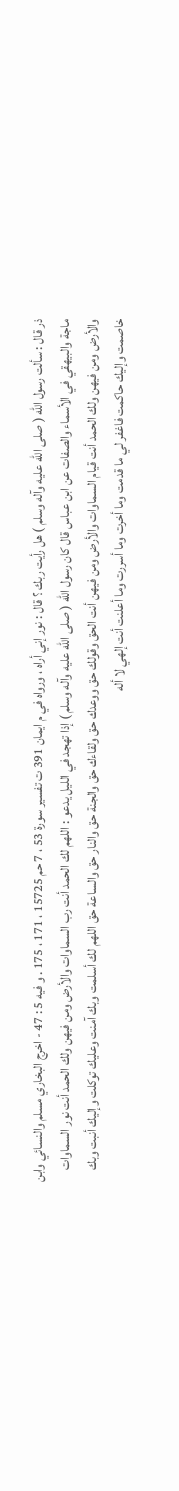ذر قال : سألت رسول اللّه ( صلى اللّه عليه وآله وسلم ) هل رأيت ربك ؟ قال : نور إني أراه ، ورواه في م ايمان 391 ت تفسير سورة 53 ، 7 حم 15725 ، 171 ، 175 . و فيه 5 : 47 - اخرج البخاري مسلم والنسائي وابن ماجة والبيهقي في الأسماء والصفات عن ابن عباس قال كان رسول اللّه ( صلى اللّه عليه وآله وسلم ) إذا تهجد في الليل يدعو : اللهم لك الحمد أنت رب السماوات والأرض ومن فيهن ولك الحمد أنت نور السماوات والأرض ومن فيهن ولك الحمد أنت قيام السماوات والأرض ومن فيهن أنت الحق وقولك حق ووعدك حق ولقاءك حق والجنة حق والنار حق والساعة حق اللهم لك أسلمت وبك آمنت وعليك توكلت وإليك أنبت وبك خاصمت وإليك حاكمت فاغفر لي ما قدمت وما أخرت وما أسررت وما أعلنت أنت إلهي لا أله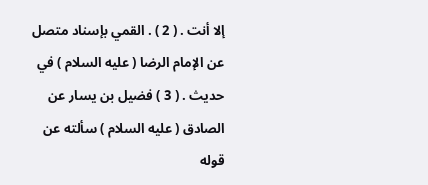إلا أنت . ( 2 ) . القمي بإسناد متصل عن الإمام الرضا ( عليه السلام ) في حديث . ( 3 ) فضيل بن يسار عن الصادق ( عليه السلام ) سألته عن قوله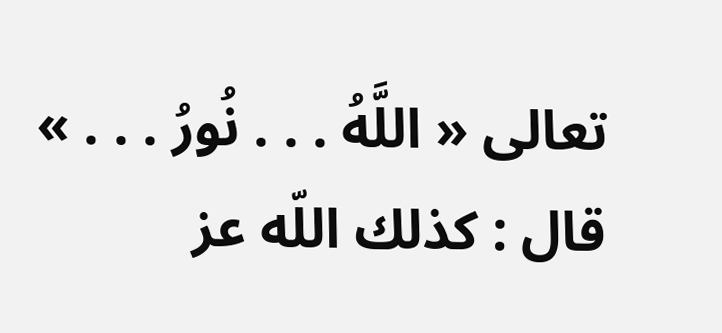تعالى « اللَّهُ . . . نُورُ . . . » قال : كذلك اللّه عز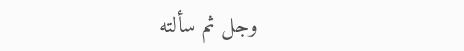وجل ثم سألته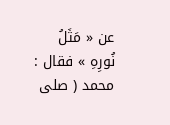عن « مَثَلُ نُورِهِ » فقال : محمد ( صلى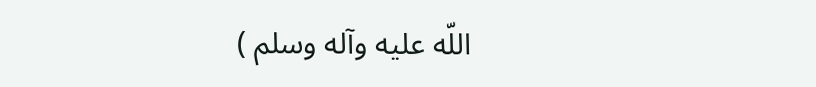اللّه عليه وآله وسلم )